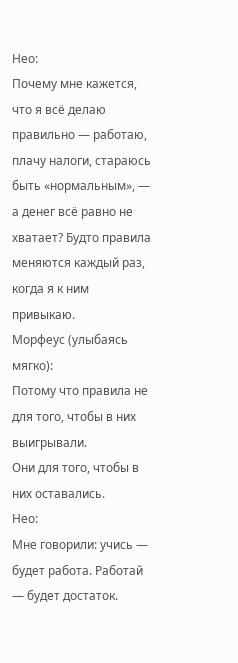Нео:
Почему мне кажется, что я всё делаю правильно — работаю, плачу налоги, стараюсь быть «нормальным», — а денег всё равно не хватает? Будто правила меняются каждый раз, когда я к ним привыкаю.
Морфеус (улыбаясь мягко):
Потому что правила не для того, чтобы в них выигрывали.
Они для того, чтобы в них оставались.
Нео:
Мне говорили: учись — будет работа. Работай — будет достаток.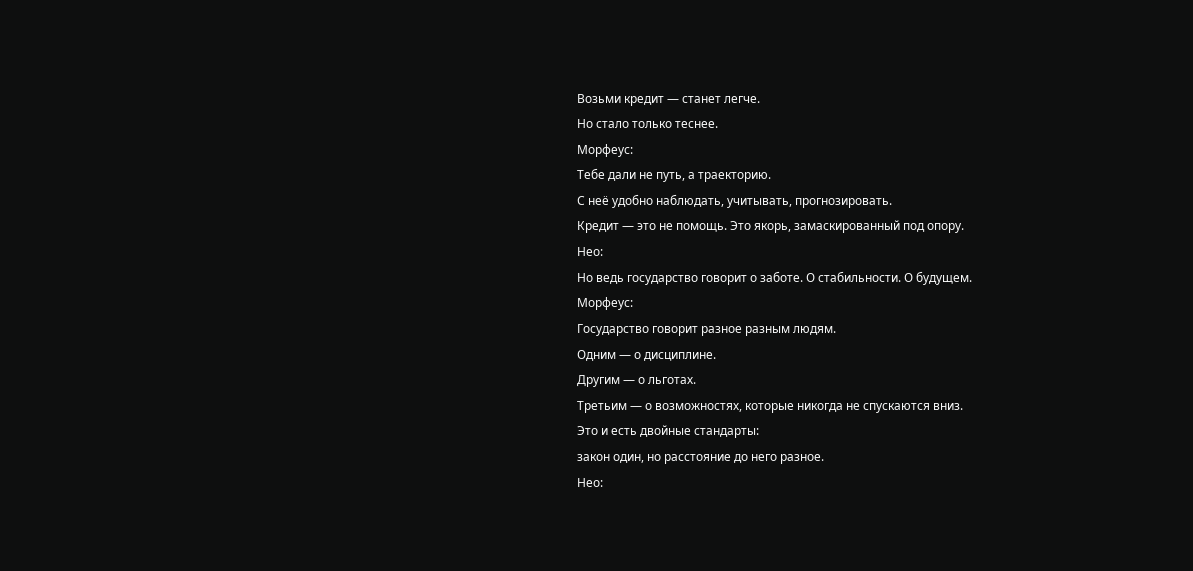Возьми кредит — станет легче.
Но стало только теснее.
Морфеус:
Тебе дали не путь, а траекторию.
С неё удобно наблюдать, учитывать, прогнозировать.
Кредит — это не помощь. Это якорь, замаскированный под опору.
Нео:
Но ведь государство говорит о заботе. О стабильности. О будущем.
Морфеус:
Государство говорит разное разным людям.
Одним — о дисциплине.
Другим — о льготах.
Третьим — о возможностях, которые никогда не спускаются вниз.
Это и есть двойные стандарты:
закон один, но расстояние до него разное.
Нео: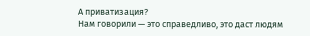А приватизация?
Нам говорили — это справедливо, это даст людям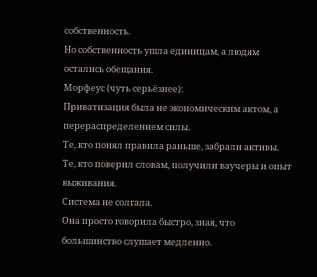собственность.
Но собственность ушла единицам, а людям остались обещания.
Морфеус (чуть серьёзнее):
Приватизация была не экономическим актом, а перераспределением силы.
Те, кто понял правила раньше, забрали активы.
Те, кто поверил словам, получили ваучеры и опыт выживания.
Система не солгала.
Она просто говорила быстро, зная, что большинство слушает медленно.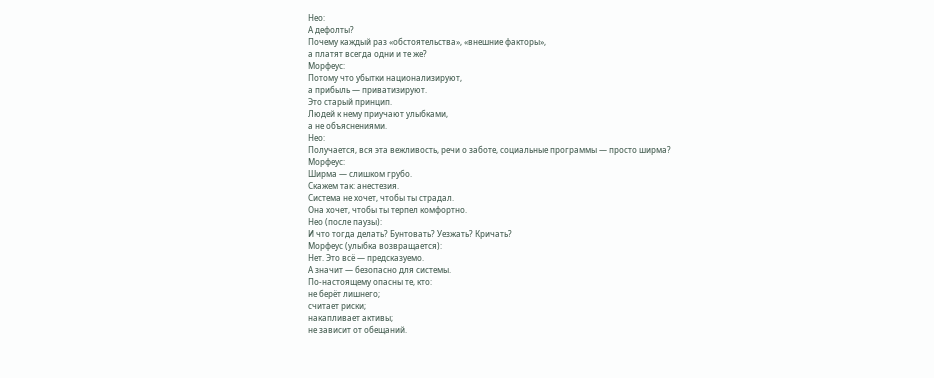Нео:
А дефолты?
Почему каждый раз «обстоятельства», «внешние факторы»,
а платят всегда одни и те же?
Морфеус:
Потому что убытки национализируют,
а прибыль — приватизируют.
Это старый принцип.
Людей к нему приучают улыбками,
а не объяснениями.
Нео:
Получается, вся эта вежливость, речи о заботе, социальные программы — просто ширма?
Морфеус:
Ширма — слишком грубо.
Скажем так: анестезия.
Система не хочет, чтобы ты страдал.
Она хочет, чтобы ты терпел комфортно.
Нео (после паузы):
И что тогда делать? Бунтовать? Уезжать? Кричать?
Морфеус (улыбка возвращается):
Нет. Это всё — предсказуемо.
А значит — безопасно для системы.
По-настоящему опасны те, кто:
не берёт лишнего;
считает риски;
накапливает активы;
не зависит от обещаний.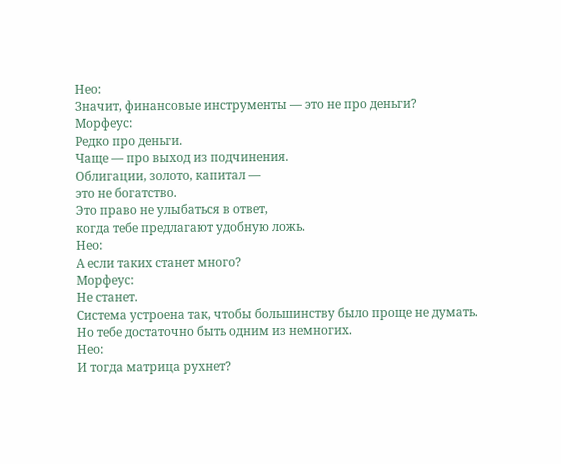Нео:
Значит, финансовые инструменты — это не про деньги?
Морфеус:
Редко про деньги.
Чаще — про выход из подчинения.
Облигации, золото, капитал —
это не богатство.
Это право не улыбаться в ответ,
когда тебе предлагают удобную ложь.
Нео:
А если таких станет много?
Морфеус:
Не станет.
Система устроена так, чтобы большинству было проще не думать.
Но тебе достаточно быть одним из немногих.
Нео:
И тогда матрица рухнет?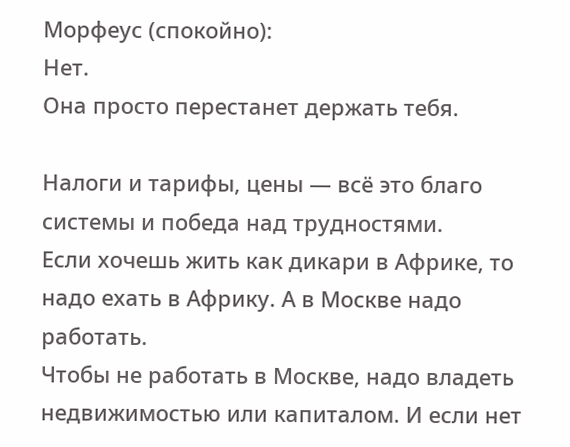Морфеус (спокойно):
Нет.
Она просто перестанет держать тебя.

Налоги и тарифы, цены — всё это благо системы и победа над трудностями.
Если хочешь жить как дикари в Африке, то надо ехать в Африку. А в Москве надо работать.
Чтобы не работать в Москве, надо владеть недвижимостью или капиталом. И если нет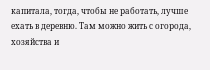капитала, тогда, чтобы не работать, лучше ехать в деревню. Там можно жить с огорода, хозяйства и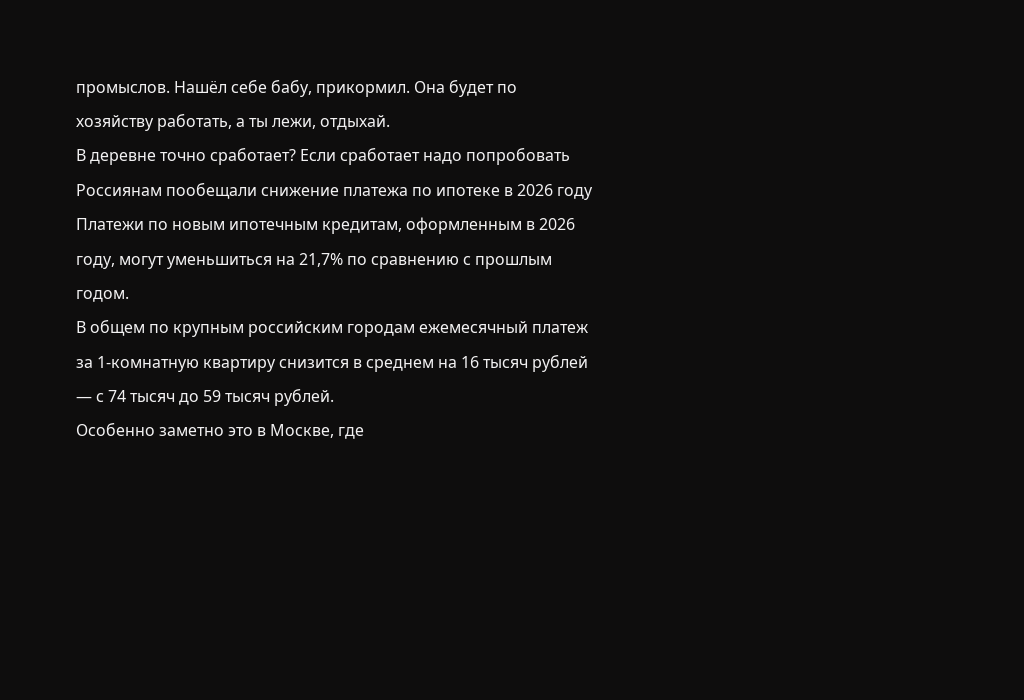промыслов. Нашёл себе бабу, прикормил. Она будет по хозяйству работать, а ты лежи, отдыхай.
В деревне точно сработает? Если сработает надо попробовать
Россиянам пообещали снижение платежа по ипотеке в 2026 году
Платежи по новым ипотечным кредитам, оформленным в 2026 году, могут уменьшиться на 21,7% по сравнению с прошлым годом.
В общем по крупным российским городам ежемесячный платеж за 1-комнатную квартиру снизится в среднем на 16 тысяч рублей — с 74 тысяч до 59 тысяч рублей.
Особенно заметно это в Москве, где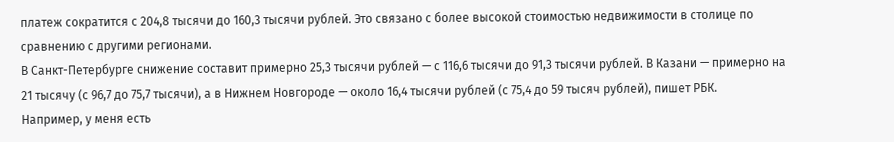платеж сократится с 204,8 тысячи до 160,3 тысячи рублей. Это связано с более высокой стоимостью недвижимости в столице по сравнению с другими регионами.
В Санкт-Петербурге снижение составит примерно 25,3 тысячи рублей — с 116,6 тысячи до 91,3 тысячи рублей. В Казани — примерно на 21 тысячу (с 96,7 до 75,7 тысячи), а в Нижнем Новгороде — около 16,4 тысячи рублей (с 75,4 до 59 тысяч рублей), пишет РБК.
Например, у меня есть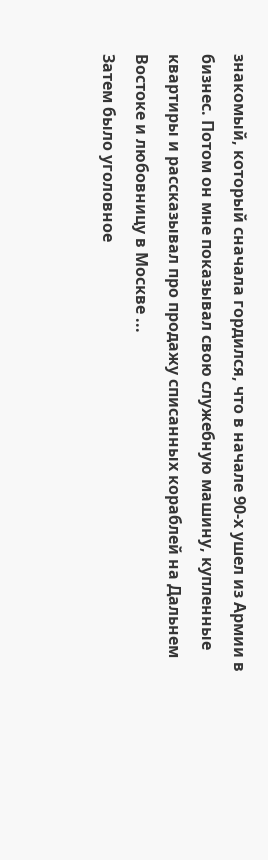знакомый, который сначала гордился, что в начале 90-х ушел из Армии в бизнес. Потом он мне показывал свою служебную машину, купленные квартиры и рассказывал про продажу списанных кораблей на Дальнем Востоке и любовницу в Москве ...
Затем было уголовное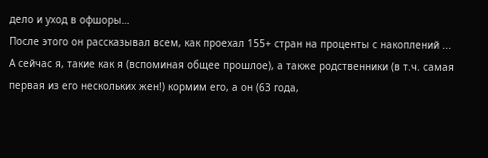дело и уход в офшоры…
После этого он рассказывал всем, как проехал 155+ стран на проценты с накоплений ...
А сейчас я, такие как я (вспоминая общее прошлое), а также родственники (в т.ч. самая первая из его нескольких жен!) кормим его, а он (63 года,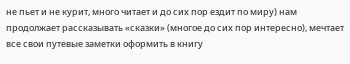не пьет и не курит, много читает и до сих пор ездит по миру) нам продолжает рассказывать «сказки» (многое до сих пор интересно), мечтает все свои путевые заметки оформить в книгу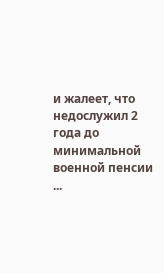и жалеет, что недослужил 2 года до минимальной военной пенсии ...